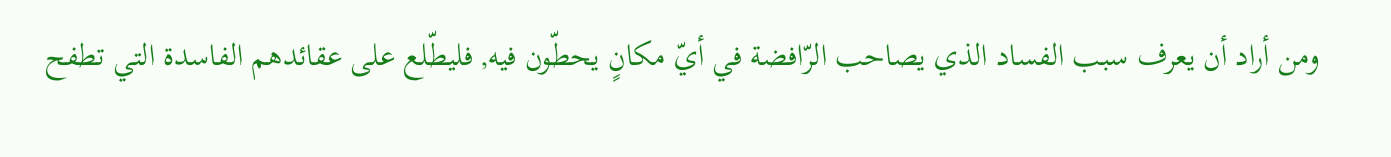ومن أراد أن يعرف سبب الفساد الذي يصاحب الرّافضة في أيّ مكانٍ يحطّون فيه, فليطّلع على عقائدهم الفاسدة التي تطفح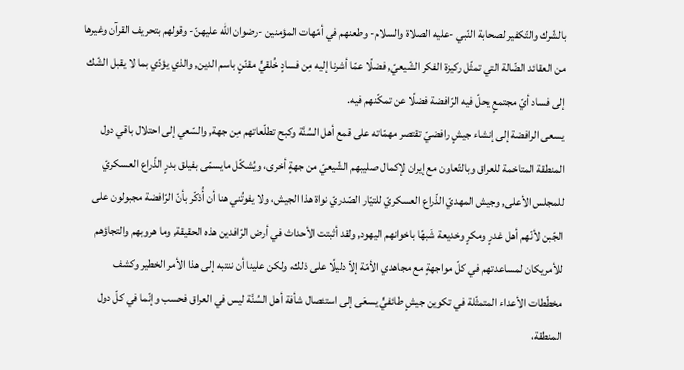بالشّرك والتّكفير لصحابة النّبي -عليه الصلاة والسلام- وطعنهم في أمّهات المؤمنين -رضوان الله عليهنّ- وقولهم بتحريف القرآن وغيرها من العقائد الضّالة التي تمثّل ركيزة الفكر الشّيعيّ, فضلًا عمّا أشرنا إليه مِن فسادٍ خُلقيٍّ مقنّنٍ باسم الدين, والذي يؤدّي بما لا يقبل الشّك إلى فساد أيّ مجتمعٍ يحلّ فيه الرّافضة فضلًا عن تمكّنهم فيه.
يسعى الرافضة إلى إنشاء جيشٍ رافضيّ تقتصر مهمّاته على قمع أهل السُنَّة وكبح تطلّعاتهم مِن جهة, والسّعي إلى احتلال باقي دول المنطقة المتاخمة للعراق وبالتّعاون مع إيران لإكمال صليبهم الشّيعيّ من جهةٍ أخرى، ويُشكّل مايسمّى بفيلق بدرٍ الذّراع العسكريّ للمجلس الأعلى, وجيش المهديّ الذّراع العسكريّ للتيّار الصّدريّ نواة هذا الجيش، ولا يفوتُني هنا أن أُذكّر بأنّ الرّافضة مجبولون على الجّبن لأنّهم أهل غدرٍ ومكرٍ وخديعة شَبهًا باخوانهم اليهود, ولقد أثبتت الأحداث في أرض الرّافدين هذه الحقيقة, وما هروبهم والتجاؤهم للأمريكان لمساعدتهم في كلّ مواجهةٍ مع مجاهدي الأمّة إلاّ دليلًا على ذلك، ولكن علينا أن ننتبه إلى هذا الأمر الخطير وكشف مخطّطات الأعداء المتمثّلة في تكوين جيشٍ طائفيٍّ يسعَى إلى استئصال شأفة أهل السُنَّة ليس في العراق فحسب وإنّما في كلّ دول المنطقة،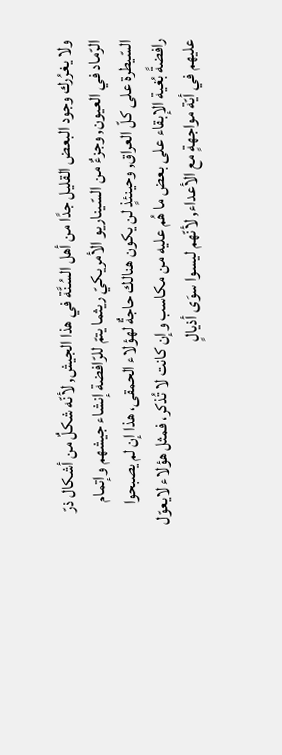ولا يغرُرك وجود البعض القليل جدًا من أهل السُنَّة في هذا الجيش, لأنّه شكلٌ من أشكال ذرّ الرّماد في العيون, وجزءٌ من السّيناريو الأمريكيّ ريثما يتمّ للرّافضة إنشاء جيشهم وإتمام السّيطرة على كلّ العراق, وحينئذٍ لن يكون هنالك حاجةٌ لهؤلاء الحمقى، هذا إن لم يصبحوا رافضةً بُغية الإبقاء على بعض ما هُم عليه من مكاسب وإن كانت لا تُذكر، فمثل هؤلاء لايعوّل عليهم في أيّة مواجهةٍ مع الأعداء, لأنّهم ليسوا سوَى أذيالٍ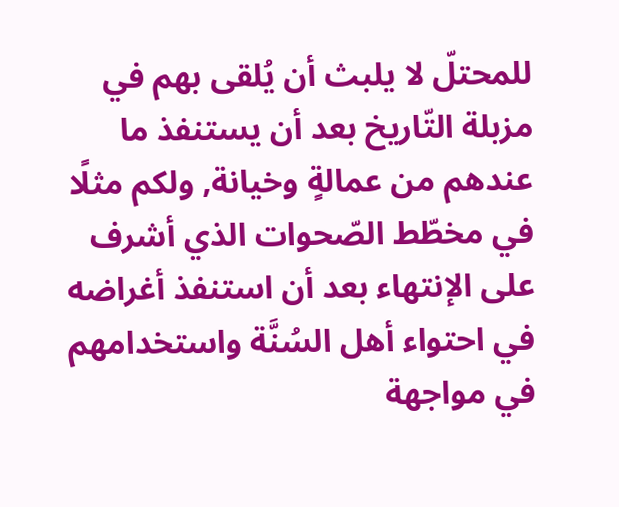للمحتلّ لا يلبث أن يُلقى بهم في مزبلة التّاريخ بعد أن يستنفذ ما عندهم من عمالةٍ وخيانة, ولكم مثلًا في مخطّط الصّحوات الذي أشرف على الإنتهاء بعد أن استنفذ أغراضه في احتواء أهل السُنَّة واستخدامهم في مواجهة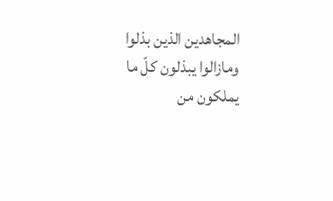المجاهدين الذين بذلوا ومازالوا يبذلون كلّ ما يملكون من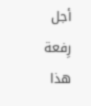أجل رِفعة هذا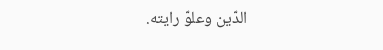الدّين وعلوّ رايته.